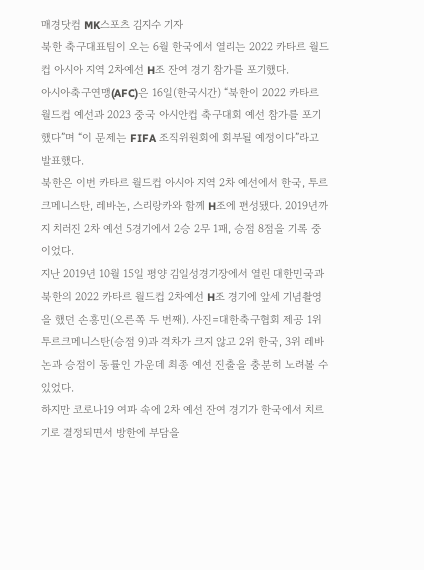매경닷컴 MK스포츠 김지수 기자
북한 축구대표팀이 오는 6월 한국에서 열리는 2022 카타르 월드컵 아시아 지역 2차예선 H조 잔여 경기 참가를 포기했다.
아시아축구연맹(AFC)은 16일(한국시간) “북한이 2022 카타르 월드컵 예선과 2023 중국 아시안컵 축구대회 예선 참가를 포기했다”며 “이 문제는 FIFA 조직위원회에 회부될 예정이다”라고 발표했다.
북한은 이번 카타르 월드컵 아시아 지역 2차 예선에서 한국, 투르크메니스탄, 레바논, 스리랑카와 함께 H조에 편성됐다. 2019년까지 치러진 2차 예선 5경기에서 2승 2무 1패, 승점 8점을 기록 중이었다.
지난 2019년 10월 15일 평양 김일성경기장에서 열린 대한민국과 북한의 2022 카타르 월드컵 2차예선 H조 경기에 앞세 기념촬영을 했던 손흥민(오른쪽 두 번째). 사진=대한축구협회 제공 1위 투르크메니스탄(승점 9)과 격차가 크지 않고 2위 한국, 3위 레바논과 승점이 동률인 가운데 최종 예선 진출을 충분히 노려볼 수 있었다.
하지만 코로나19 여파 속에 2차 예선 잔여 경기가 한국에서 치르기로 결정되면서 방한에 부담을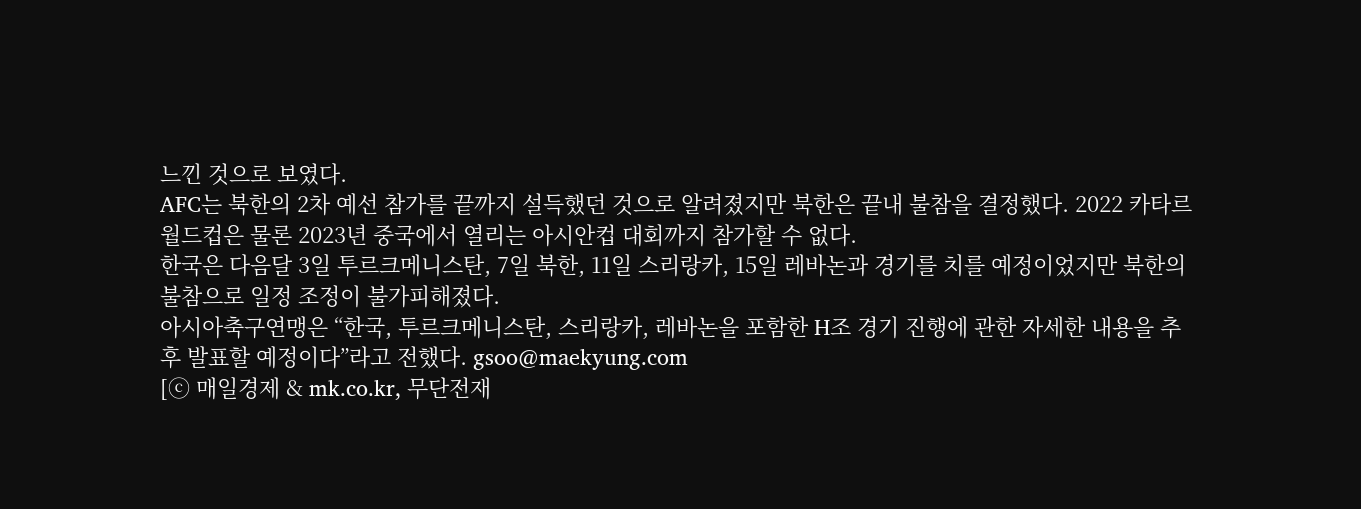느낀 것으로 보였다.
AFC는 북한의 2차 예선 참가를 끝까지 설득했던 것으로 알려졌지만 북한은 끝내 불참을 결정했다. 2022 카타르 월드컵은 물론 2023년 중국에서 열리는 아시안컵 대회까지 참가할 수 없다.
한국은 다음달 3일 투르크메니스탄, 7일 북한, 11일 스리랑카, 15일 레바논과 경기를 치를 예정이었지만 북한의 불참으로 일정 조정이 불가피해졌다.
아시아축구연맹은 “한국, 투르크메니스탄, 스리랑카, 레바논을 포함한 H조 경기 진행에 관한 자세한 내용을 추후 발표할 예정이다”라고 전했다. gsoo@maekyung.com
[ⓒ 매일경제 & mk.co.kr, 무단전재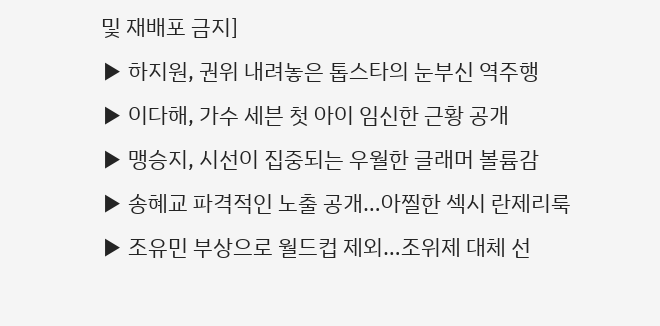및 재배포 금지]
▶ 하지원, 권위 내려놓은 톱스타의 눈부신 역주행
▶ 이다해, 가수 세븐 첫 아이 임신한 근황 공개
▶ 맹승지, 시선이 집중되는 우월한 글래머 볼륨감
▶ 송혜교 파격적인 노출 공개…아찔한 섹시 란제리룩
▶ 조유민 부상으로 월드컵 제외…조위제 대체 선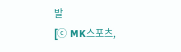발
[ⓒ MK스포츠,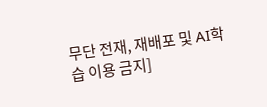무단 전재, 재배포 및 AI학습 이용 금지]